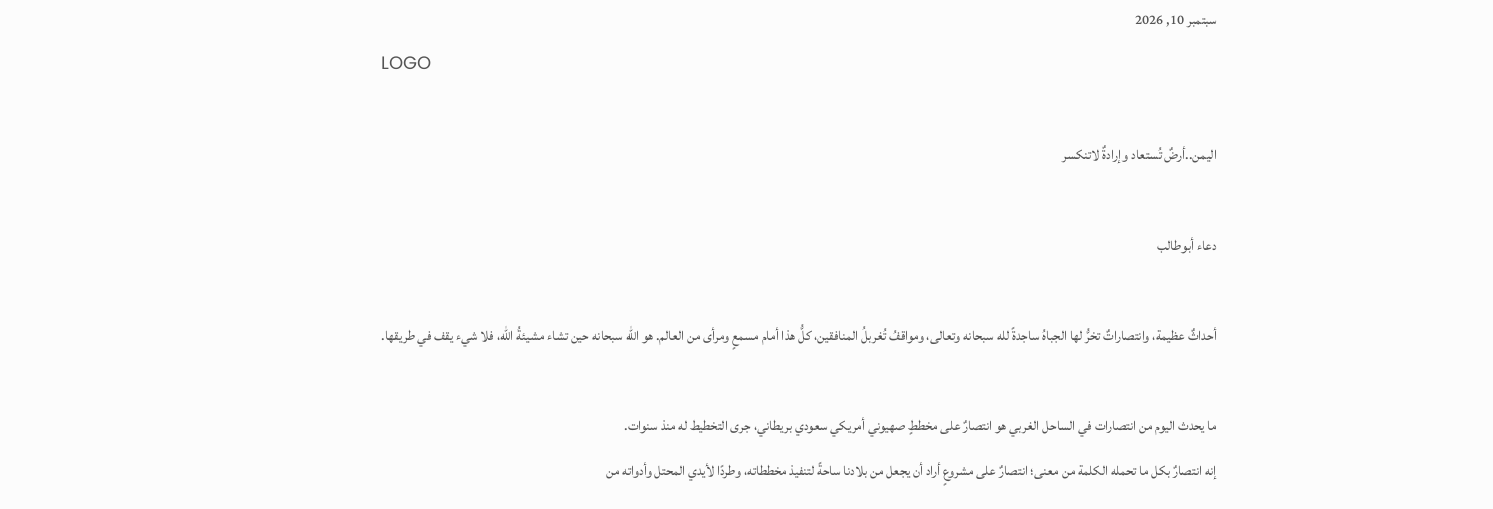سبتمبر 10, 2026
LOGO

اليمن..أرضٌ تُستعاد وإرادةٌ لاتنكسر

دعاء أبوطالب

أحداثٌ عظيمة، وانتصاراتٌ تخرُّ لها الجباهُ ساجدةً لله سبحانه وتعالى، ومواقفُ تُغربلُ المنافقين، كلُّ هذا أمام مسمعٍ ومرأى من العالم. هو الله سبحانه حين تشاء مشيئةُ الله، فلا شيء يقف في طريقها.

ما يحدث اليوم من انتصارات في الساحل الغربي هو انتصارٌ على مخططٍ صهيوني أمريكي سعودي بريطاني، جرى التخطيط له منذ سنوات.
إنه انتصارٌ بكل ما تحمله الكلمة من معنى؛ انتصارٌ على مشروعٍ أراد أن يجعل من بلادنا ساحةً لتنفيذ مخططاته، وطردًا لأيدي المحتل وأدواته من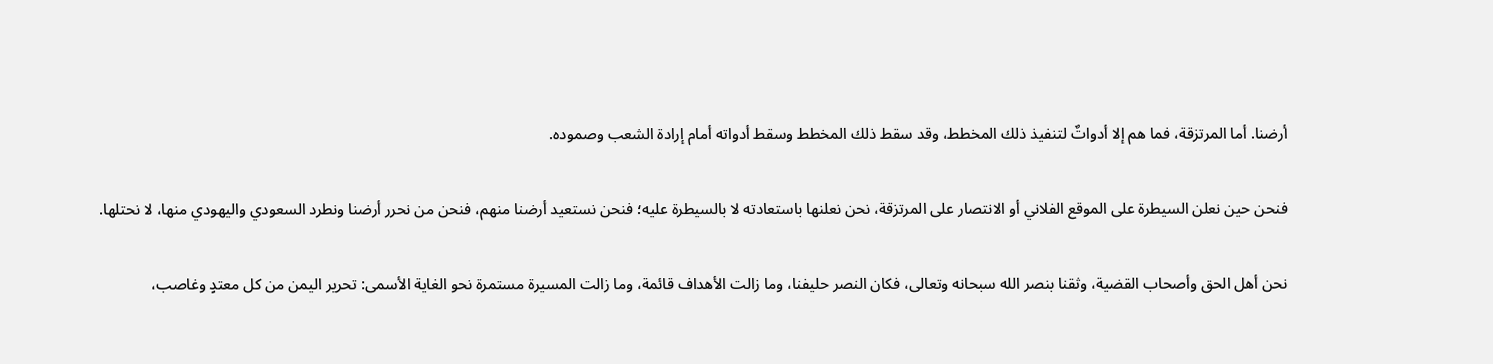أرضنا. أما المرتزقة، فما هم إلا أدواتٌ لتنفيذ ذلك المخطط، وقد سقط ذلك المخطط وسقط أدواته أمام إرادة الشعب وصموده.

فنحن حين نعلن السيطرة على الموقع الفلاني أو الانتصار على المرتزقة، نحن نعلنها باستعادته لا بالسيطرة عليه؛ فنحن نستعيد أرضنا منهم، فنحن من نحرر أرضنا ونطرد السعودي واليهودي منها، لا نحتلها.

نحن أهل الحق وأصحاب القضية، وثقنا بنصر الله سبحانه وتعالى، فكان النصر حليفنا، وما زالت الأهداف قائمة، وما زالت المسيرة مستمرة نحو الغاية الأسمى: تحرير اليمن من كل معتدٍ وغاصب،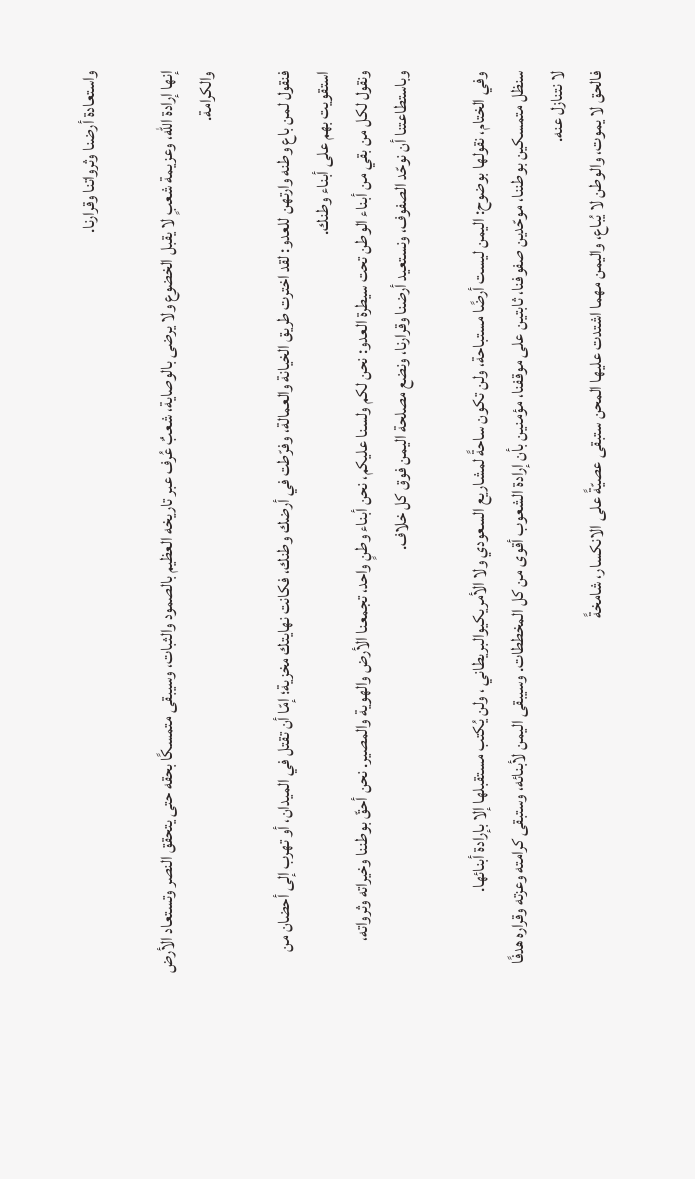واستعادة أرضنا وثرواتنا وقرارنا.

إنها إرادة الله، وعزيمة شعبٍ لا يقبل الخضوع ولا يرضى بالوصاية، شعبٌ عُرف عبر تاريخه العظيم بالصمود والثبات، وسيبقى متمسكًا بحقه حتى يتحقق النصر وتستعاد الأرض والكرامة.

فنقول لمن باع وطنه وارتهن للعدو: لقد اخترت طريق الخيانة والعمالة، وفرّطت في أرضك وطنك، فكانت نهايتك مخزية؛ إمّا أن تقتل في الميدان، أو تهرب إلى أحضان من استقويت بهم على أبناء وطنك.
ونقول لكل من بقي من أبناء الوطن تحت سيطرة العدو: نحن لكم ولسنا عليكم، نحن أبناء وطنٍ واحد، تجمعنا الأرض والهوية والمصير. نحن أحقّ بوطننا وخيراته وثرواته، وباستطاعتنا أن نوحّد الصفوف، ونستعيد أرضنا وقرارنا، ونضع مصلحة اليمن فوق كل خلاف.

وفي الختام، نقولها بوضوح: اليمن ليست أرضًا مستباحة، ولن تكون ساحةً لمشاريع السعودي ولا الأمريكيوالبريطاني ، ولن يُكتب مستقبلها إلا بإرادة أبنائها.
سنظل متمسكين بوطننا، موحّدين صفوفنا، ثابتين على موقفنا، مؤمنين بأن إرادة الشعوب أقوى من كل المخططات. وسيبقى اليمن لأبنائه، وستبقى كرامته وعزته وقراره هدفًا لا نتنازل عنه.
فالحق لا يموت، والوطن لا يُباع، واليمن مهما اشتدت عليها المحن ستبقى عصيّةً على الانكسار، شامخةً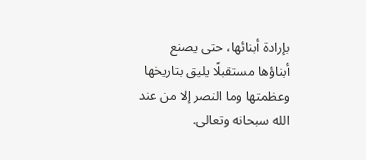بإرادة أبنائها، حتى يصنع أبناؤها مستقبلًا يليق بتاريخها وعظمتها وما النصر إلا من عند الله سبحانه وتعالى.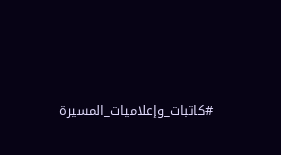#كاتبات_وإعلاميات_المسيرة